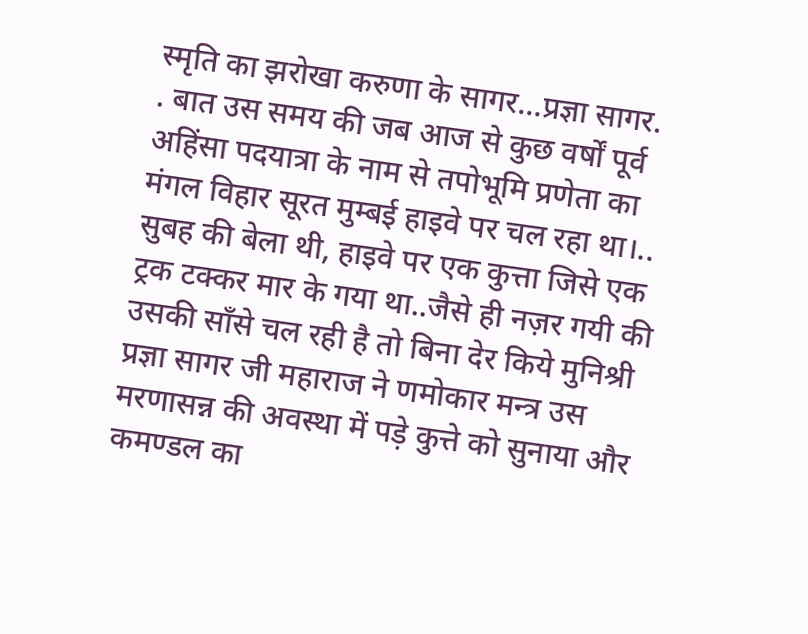स्मृति का झरोखा करुणा के सागर…प्रज्ञा सागर.
. बात उस समय की जब आज से कुछ वर्षों पूर्व अहिंसा पदयात्रा के नाम से तपोभूमि प्रणेता का मंगल विहार सूरत मुम्बई हाइवे पर चल रहा था।.. सुबह की बेला थी, हाइवे पर एक कुत्ता जिसे एक ट्रक टक्कर मार के गया था..जैसे ही नज़र गयी की उसकी साँसे चल रही है तो बिना देर किये मुनिश्री प्रज्ञा सागर जी महाराज ने णमोकार मन्त्र उस मरणासन्न की अवस्था में पड़े कुत्ते को सुनाया और कमण्डल का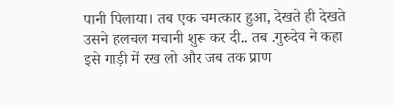पानी पिलाया। तब एक चमत्कार हुआ, देखते ही देखते उसने हलचल मचानी शुरू कर दी.. तब .गुरुदेव ने कहा इसे गाड़ी में रख लो और जब तक प्राण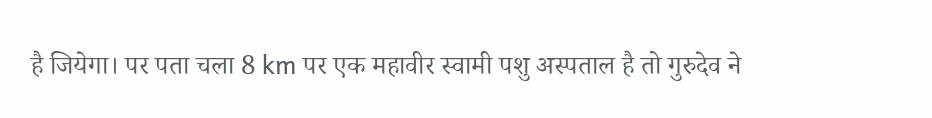है जियेगा। पर पता चला 8 km पर एक महावीर स्वामी पशु अस्पताल है तो गुरुदेव ने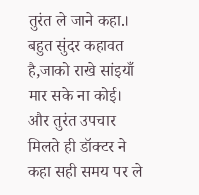तुरंत ले जाने कहा.। बहुत सुंदर कहावत है,जाको राखे सांइयाँ मार सके ना कोई। और तुरंत उपचार मिलते ही डॉक्टर ने कहा सही समय पर ले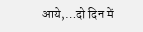आये,…दो दिन में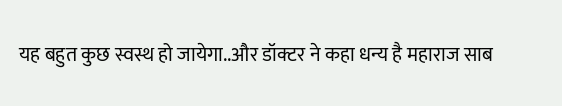यह बहुत कुछ स्वस्थ हो जायेगा..और डॉक्टर ने कहा धन्य है महाराज साब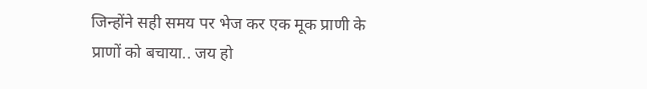जिन्होंने सही समय पर भेज कर एक मूक प्राणी के प्राणों को बचाया.. जय हो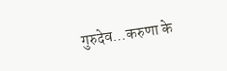गुरुदेव…करुणा के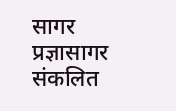सागर प्रज्ञासागर
संकलित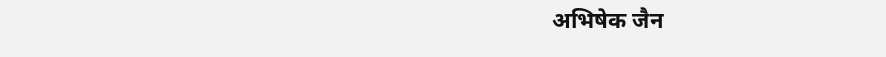अभिषेक जैन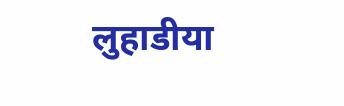लुहाडीया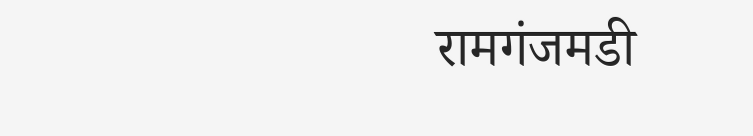रामगंजमडी